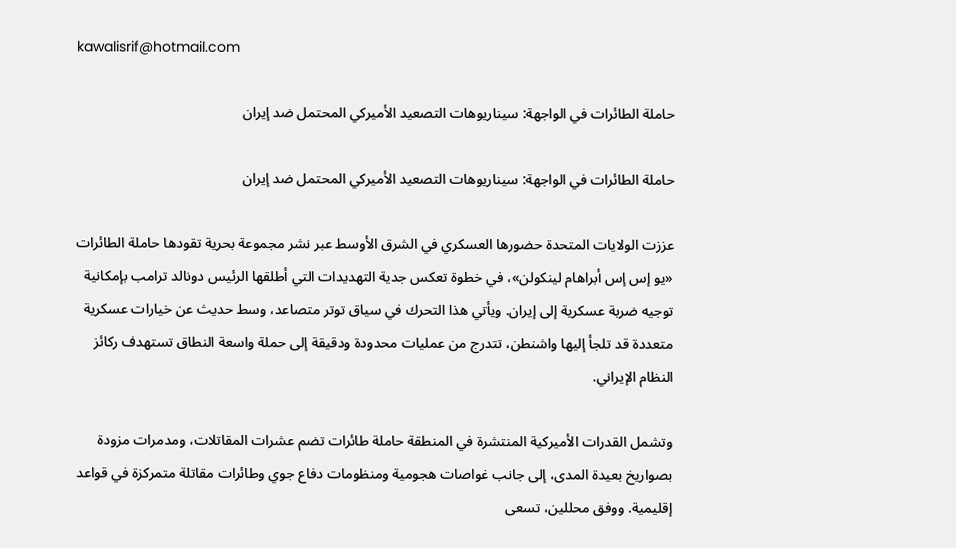kawalisrif@hotmail.com

حاملة الطائرات في الواجهة: سيناريوهات التصعيد الأميركي المحتمل ضد إيران

حاملة الطائرات في الواجهة: سيناريوهات التصعيد الأميركي المحتمل ضد إيران

عززت الولايات المتحدة حضورها العسكري في الشرق الأوسط عبر نشر مجموعة بحرية تقودها حاملة الطائرات «يو إس إس أبراهام لينكولن»، في خطوة تعكس جدية التهديدات التي أطلقها الرئيس دونالد ترامب بإمكانية توجيه ضربة عسكرية إلى إيران. ويأتي هذا التحرك في سياق توتر متصاعد، وسط حديث عن خيارات عسكرية متعددة قد تلجأ إليها واشنطن، تتدرج من عمليات محدودة ودقيقة إلى حملة واسعة النطاق تستهدف ركائز النظام الإيراني.

وتشمل القدرات الأميركية المنتشرة في المنطقة حاملة طائرات تضم عشرات المقاتلات، ومدمرات مزودة بصواريخ بعيدة المدى، إلى جانب غواصات هجومية ومنظومات دفاع جوي وطائرات مقاتلة متمركزة في قواعد إقليمية. ووفق محللين، تسعى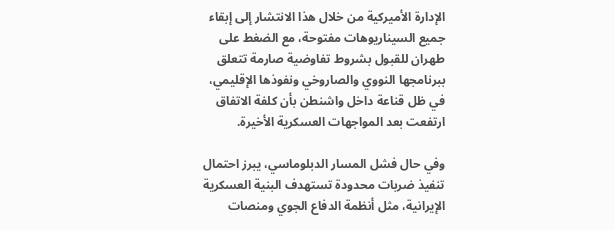الإدارة الأميركية من خلال هذا الانتشار إلى إبقاء جميع السيناريوهات مفتوحة، مع الضغط على طهران للقبول بشروط تفاوضية صارمة تتعلق ببرنامجها النووي والصاروخي ونفوذها الإقليمي، في ظل قناعة داخل واشنطن بأن كلفة الاتفاق ارتفعت بعد المواجهات العسكرية الأخيرة.

وفي حال فشل المسار الدبلوماسي، يبرز احتمال تنفيذ ضربات محدودة تستهدف البنية العسكرية الإيرانية، مثل أنظمة الدفاع الجوي ومنصات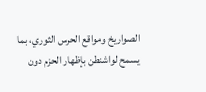الصواريخ ومواقع الحرس الثوري، بما يسمح لواشنطن بإظهار الحزم دون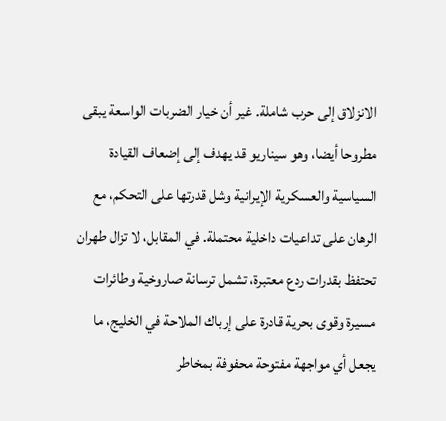الانزلاق إلى حرب شاملة. غير أن خيار الضربات الواسعة يبقى مطروحا أيضا، وهو سيناريو قد يهدف إلى إضعاف القيادة السياسية والعسكرية الإيرانية وشل قدرتها على التحكم، مع الرهان على تداعيات داخلية محتملة. في المقابل، لا تزال طهران تحتفظ بقدرات ردع معتبرة، تشمل ترسانة صاروخية وطائرات مسيرة وقوى بحرية قادرة على إرباك الملاحة في الخليج، ما يجعل أي مواجهة مفتوحة محفوفة بمخاطر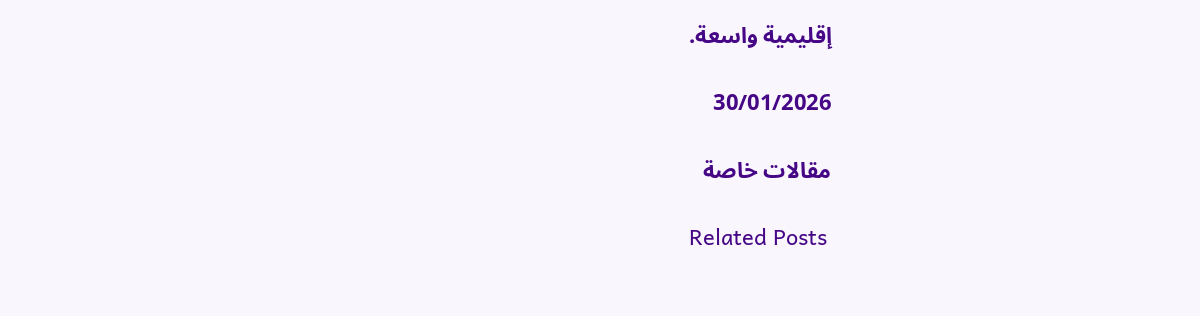إقليمية واسعة.

30/01/2026

مقالات خاصة

Related Posts